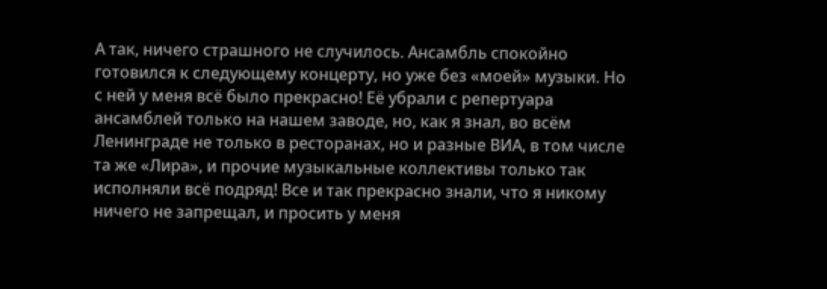А так, ничего страшного не случилось. Ансамбль спокойно готовился к следующему концерту, но уже без «моей» музыки. Но с ней у меня всё было прекрасно! Её убрали с репертуара ансамблей только на нашем заводе, но, как я знал, во всём Ленинграде не только в ресторанах, но и разные ВИА, в том числе та же «Лира», и прочие музыкальные коллективы только так исполняли всё подряд! Все и так прекрасно знали, что я никому ничего не запрещал, и просить у меня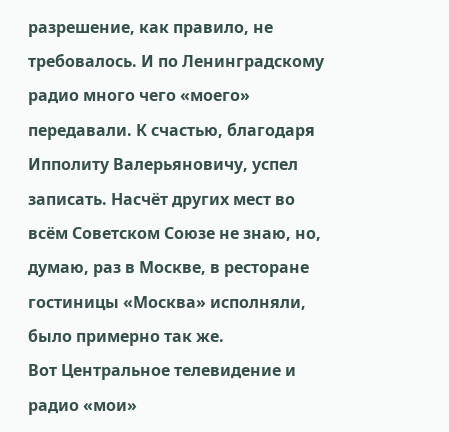разрешение, как правило, не требовалось. И по Ленинградскому радио много чего «моего» передавали. К счастью, благодаря Ипполиту Валерьяновичу, успел записать. Насчёт других мест во всём Советском Союзе не знаю, но, думаю, раз в Москве, в ресторане гостиницы «Москва» исполняли, было примерно так же.
Вот Центральное телевидение и радио «мои»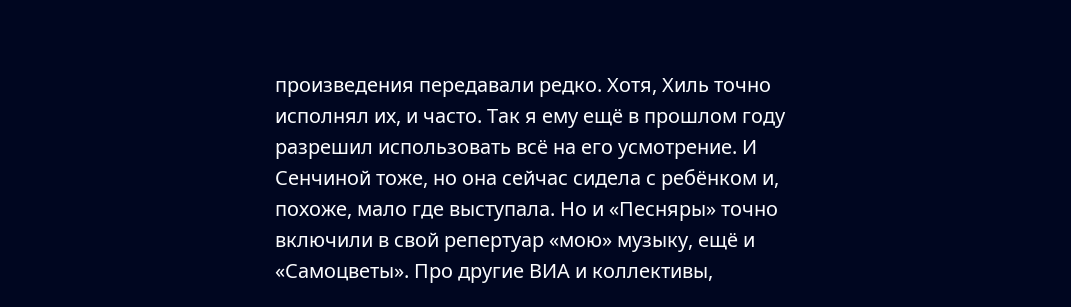произведения передавали редко. Хотя, Хиль точно исполнял их, и часто. Так я ему ещё в прошлом году разрешил использовать всё на его усмотрение. И Сенчиной тоже, но она сейчас сидела с ребёнком и, похоже, мало где выступала. Но и «Песняры» точно включили в свой репертуар «мою» музыку, ещё и «Самоцветы». Про другие ВИА и коллективы,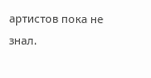артистов пока не знал.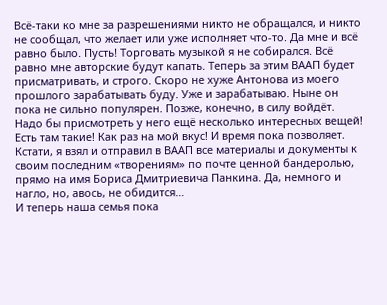Всё-таки ко мне за разрешениями никто не обращался, и никто не сообщал, что желает или уже исполняет что-то. Да мне и всё равно было. Пусть! Торговать музыкой я не собирался. Всё равно мне авторские будут капать. Теперь за этим ВААП будет присматривать, и строго. Скоро не хуже Антонова из моего прошлого зарабатывать буду. Уже и зарабатываю. Ныне он пока не сильно популярен. Позже, конечно, в силу войдёт. Надо бы присмотреть у него ещё несколько интересных вещей! Есть там такие! Как раз на мой вкус! И время пока позволяет. Кстати, я взял и отправил в ВААП все материалы и документы к своим последним «творениям» по почте ценной бандеролью, прямо на имя Бориса Дмитриевича Панкина. Да, немного и нагло, но, авось, не обидится…
И теперь наша семья пока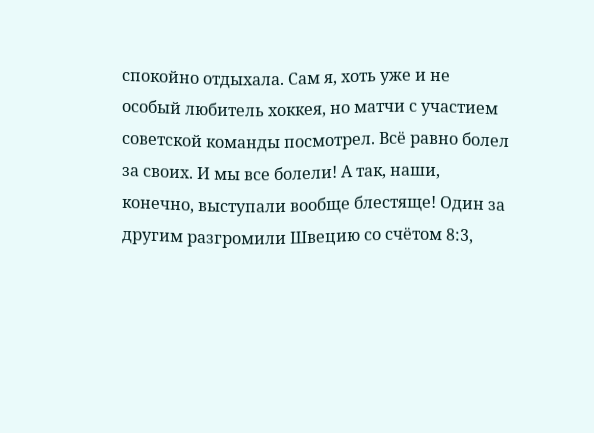спокойно отдыхала. Сам я, хоть уже и не особый любитель хоккея, но матчи с участием советской команды посмотрел. Всё равно болел за своих. И мы все болели! А так, наши, конечно, выступали вообще блестяще! Один за другим разгромили Швецию со счётом 8:3,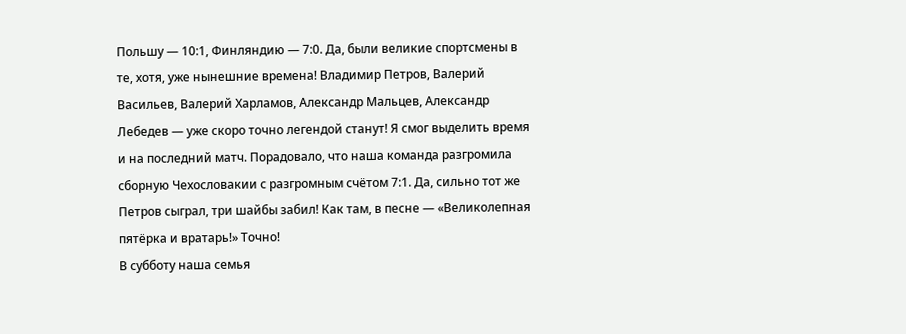Польшу — 10:1, Финляндию — 7:0. Да, были великие спортсмены в те, хотя, уже нынешние времена! Владимир Петров, Валерий Васильев, Валерий Харламов, Александр Мальцев, Александр Лебедев — уже скоро точно легендой станут! Я смог выделить время и на последний матч. Порадовало, что наша команда разгромила сборную Чехословакии с разгромным счётом 7:1. Да, сильно тот же Петров сыграл, три шайбы забил! Как там, в песне — «Великолепная пятёрка и вратарь!» Точно!
В субботу наша семья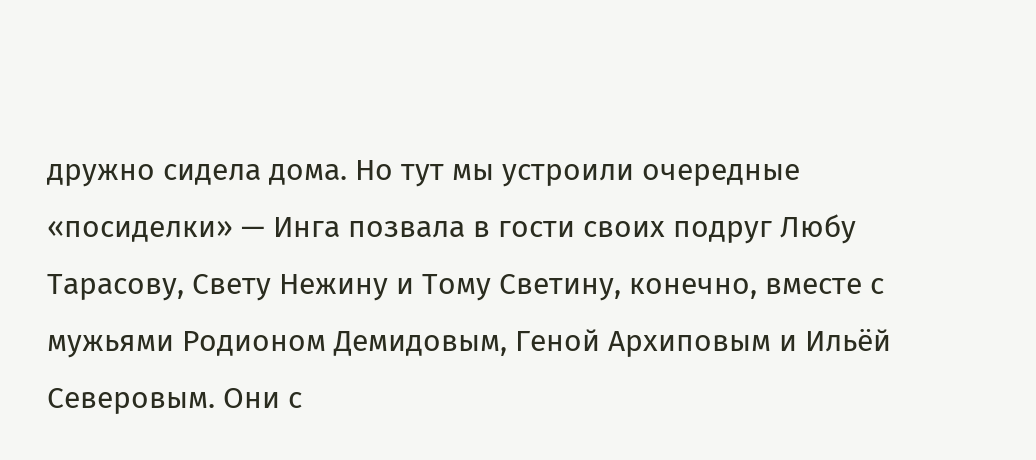дружно сидела дома. Но тут мы устроили очередные «посиделки» — Инга позвала в гости своих подруг Любу Тарасову, Свету Нежину и Тому Светину, конечно, вместе с мужьями Родионом Демидовым, Геной Архиповым и Ильёй Северовым. Они с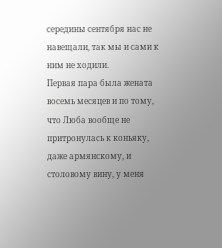середины сентября нас не навещали, так мы и сами к ним не ходили.
Первая пара была жената восемь месяцев и по тому, что Люба вообще не притронулась к коньяку, даже армянскому, и столовому вину, у меня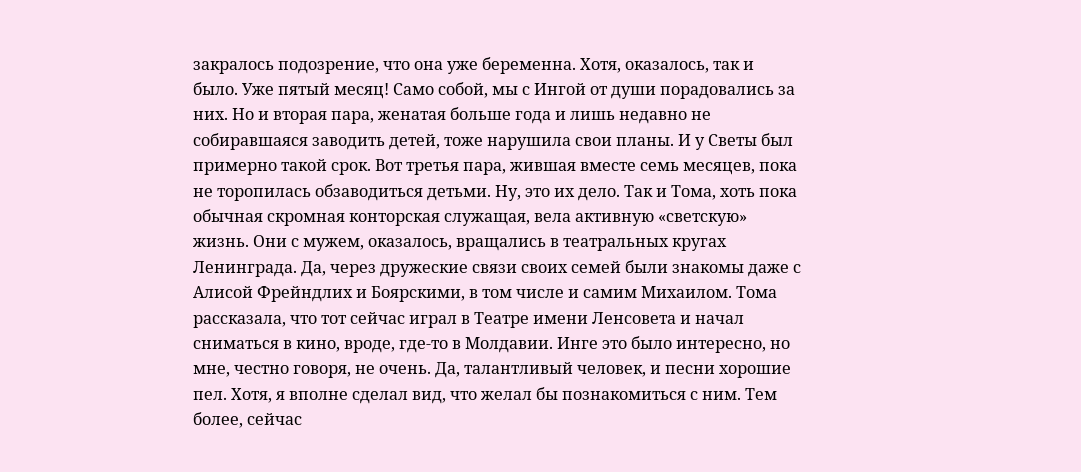закралось подозрение, что она уже беременна. Хотя, оказалось, так и было. Уже пятый месяц! Само собой, мы с Ингой от души порадовались за них. Но и вторая пара, женатая больше года и лишь недавно не собиравшаяся заводить детей, тоже нарушила свои планы. И у Светы был примерно такой срок. Вот третья пара, жившая вместе семь месяцев, пока не торопилась обзаводиться детьми. Ну, это их дело. Так и Тома, хоть пока обычная скромная конторская служащая, вела активную «светскую» жизнь. Они с мужем, оказалось, вращались в театральных кругах Ленинграда. Да, через дружеские связи своих семей были знакомы даже с Алисой Фрейндлих и Боярскими, в том числе и самим Михаилом. Тома рассказала, что тот сейчас играл в Театре имени Ленсовета и начал сниматься в кино, вроде, где-то в Молдавии. Инге это было интересно, но мне, честно говоря, не очень. Да, талантливый человек, и песни хорошие пел. Хотя, я вполне сделал вид, что желал бы познакомиться с ним. Тем более, сейчас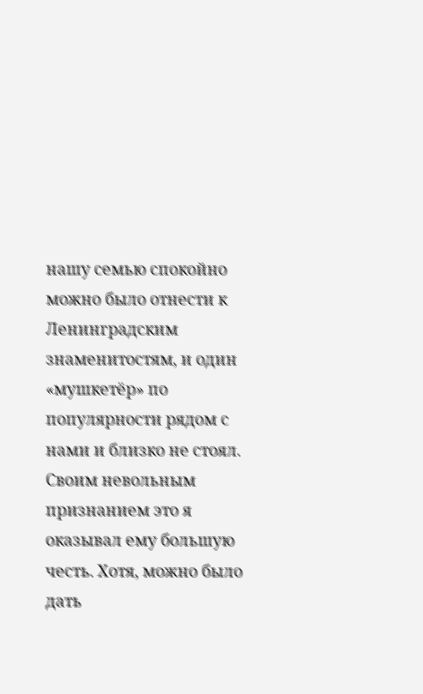нашу семью спокойно можно было отнести к Ленинградским знаменитостям, и один «мушкетёр» по популярности рядом с нами и близко не стоял. Своим невольным признанием это я оказывал ему большую честь. Хотя, можно было дать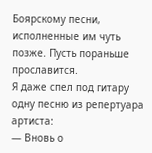Боярскому песни, исполненные им чуть позже. Пусть пораньше прославится.
Я даже спел под гитару одну песню из репертуара артиста:
— Вновь о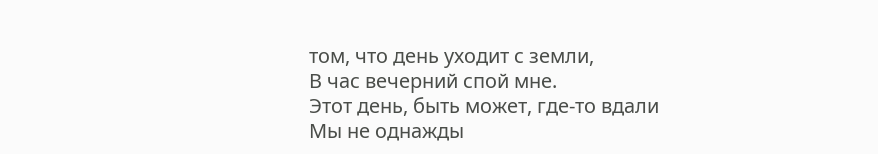том, что день уходит с земли,
В час вечерний спой мне.
Этот день, быть может, где-то вдали
Мы не однажды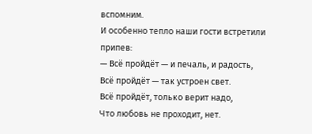вспомним.
И особенно тепло наши гости встретили припев:
— Всё пройдёт — и печаль, и радость,
Всё пройдёт — так устроен свет.
Всё пройдёт, только верит надо,
Что любовь не проходит, нет.